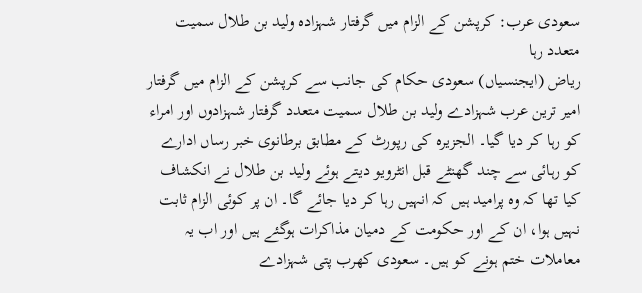سعودی عرب: کرپشن کے الزام میں گرفتار شہزادہ ولید بن طلال سمیت متعدد رہا
ریاض (ایجنسیاں) سعودی حکام کی جانب سے کرپشن کے الزام میں گرفتار امیر ترین عرب شہزادے ولید بن طلال سمیت متعدد گرفتار شہزادوں اور امراء کو رہا کر دیا گیا۔ الجزیرہ کی رپورٹ کے مطابق برطانوی خبر رساں ادارے کو رہائی سے چند گھنٹے قبل انٹرویو دیتے ہوئے ولید بن طلال نے انکشاف کیا تھا کہ وہ پرامید ہیں کہ انہیں رہا کر دیا جائے گا۔ ان پر کوئی الزام ثابت نہیں ہوا، ان کے اور حکومت کے دمیان مذاکرات ہوگئے ہیں اور اب یہ معاملات ختم ہونے کو ہیں۔ سعودی کھرب پتی شہزادے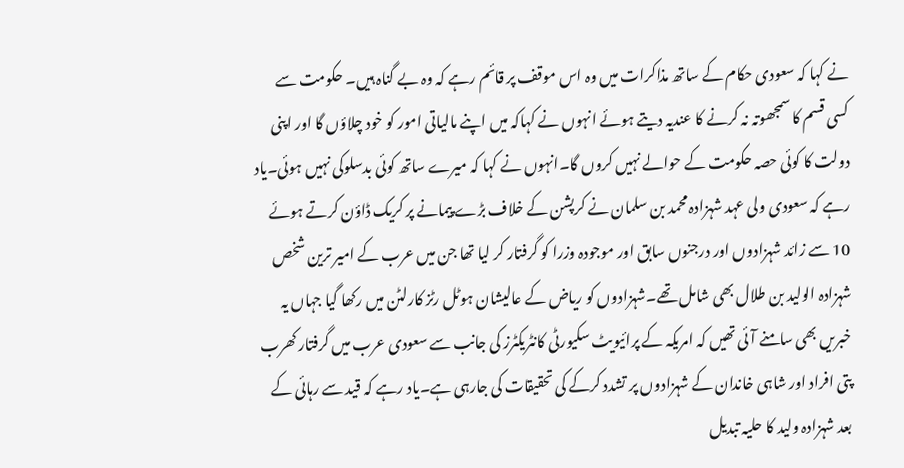نے کہا کہ سعودی حکام کے ساتھ مذاکرات میں وہ اس موقف پر قائم رہے کہ وہ بے گناہ ہیں۔ حکومت سے کسی قسم کا سمجھوتہ نہ کرنے کا عندیہ دیتے ہوئے انہوں نے کہاکہ میں اپنے مالیاتی امور کو خود چلاؤں گا اور اپنی دولت کا کوئی حصہ حکومت کے حوالے نہیں کروں گا۔انہوں نے کہا کہ میرے ساتھ کوئی بدسلوکی نہیں ہوئی۔یاد رہے کہ سعودی ولی عہد شہزادہ محمد بن سلمان نے کرپشن کے خلاف بڑے پیمانے پر کریک ڈاؤن کرتے ہوئے 10 سے زائد شہزادوں اور درجنوں سابق اور موجودہ وزرا کو گرفتار کر لیا تھا جن میں عرب کے امیر ترین شخص شہزادہ الولید بن طلال بھی شامل تھے۔شہزادوں کو ریاض کے عالیشان ہوٹل رٹز کارلٹن میں رکھا گیا جہاں یہ خبریں بھی سامنے آئی تھیں کہ امریکہ کے پرائیویٹ سکیورٹی کانٹریکٹرز کی جانب سے سعودی عرب میں گرفتار کھرب پتی افراد اور شاہی خاندان کے شہزادوں پر تشدد کرکے کی تحقیقات کی جارہی ہے۔یاد رہے کہ قید سے رہائی کے بعد شہزادہ ولید کا حلیہ تبدیل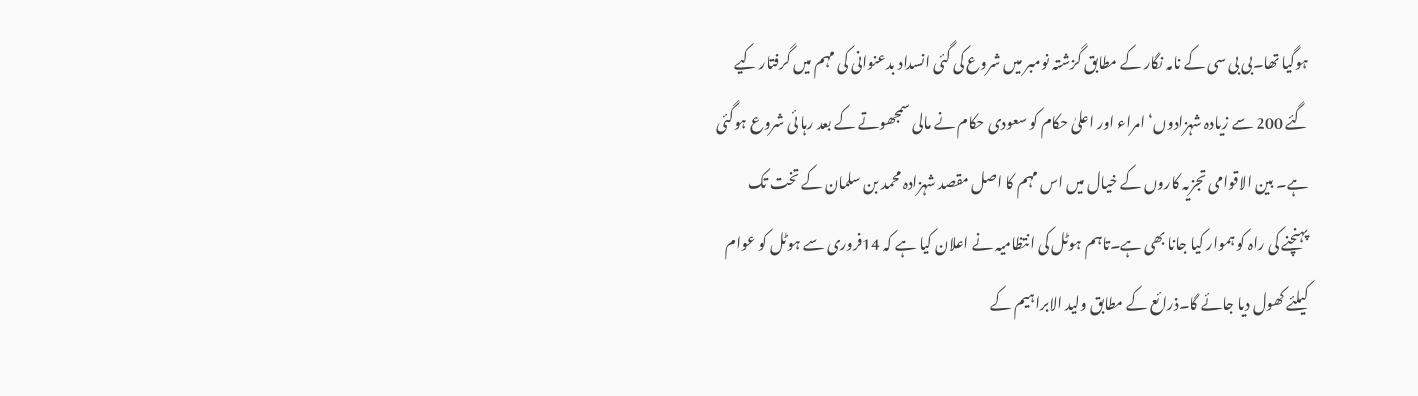ہوگیا تھا۔بی بی سی کے نامہ نگار کے مطابق گزشتہ نومبر میں شروع کی گئی انسداد بدعنوانی کی مہم میں گرفتار کیے گئے 200 سے زیادہ شہزادوں‘ امراء اور اعلیٰ حکام کو سعودی حکام نے مالی سمجھوتے کے بعد رہا ئی شروع ہوگئی ہے۔ بین الاقوامی تجزیہ کاروں کے خیال میں اس مہم کا اصل مقصد شہزادہ محمد بن سلمان کے تخت تک پہنچنے کی راہ کو ہموار کیا جانا بھی ہے۔تاہم ہوٹل کی انتظامیہ نے اعلان کیا ہے کہ 14فروری سے ہوٹل کو عوام کیلئے کھول دیا جائے گا۔ذرائع کے مطابق ولید الابراہیم کے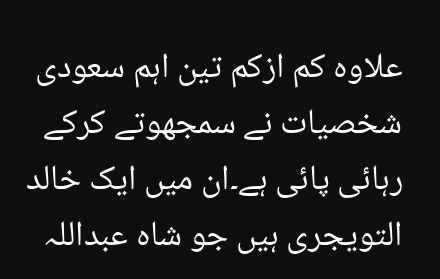علاوہ کم ازکم تین اہم سعودی شخصیات نے سمجھوتے کرکے رہائی پائی ہے۔ان میں ایک خالد التویجری ہیں جو شاہ عبداللہ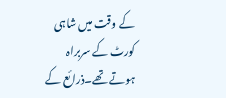کے وقت میں شاہی کورٹ کے سربراہ ہوتے تھے۔ذرائع کے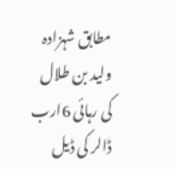مطابق شہزادہ ولید بن طلال کی رہائی 6ارب ڈالر کی ڈیل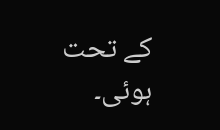کے تحت ہوئی۔